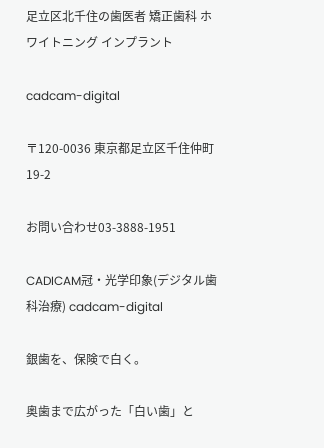足立区北千住の歯医者 矯正歯科 ホワイトニング インプラント

cadcam-digital

〒120-0036 東京都足立区千住仲町19-2

お問い合わせ03-3888-1951

CADICAM冠・光学印象(デジタル歯科治療) cadcam-digital

銀歯を、保険で白く。

奥歯まで広がった「白い歯」と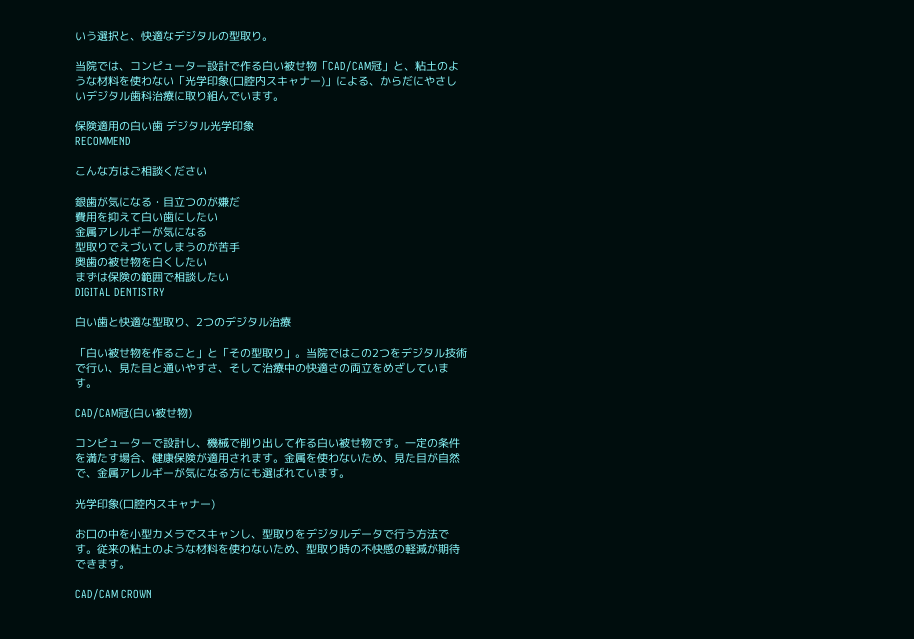いう選択と、快適なデジタルの型取り。

当院では、コンピューター設計で作る白い被せ物「CAD/CAM冠」と、粘土のような材料を使わない「光学印象(口腔内スキャナー)」による、からだにやさしいデジタル歯科治療に取り組んでいます。

保険適用の白い歯 デジタル光学印象
RECOMMEND

こんな方はご相談ください

銀歯が気になる・目立つのが嫌だ
費用を抑えて白い歯にしたい
金属アレルギーが気になる
型取りでえづいてしまうのが苦手
奥歯の被せ物を白くしたい
まずは保険の範囲で相談したい
DIGITAL DENTISTRY

白い歯と快適な型取り、2つのデジタル治療

「白い被せ物を作ること」と「その型取り」。当院ではこの2つをデジタル技術で行い、見た目と通いやすさ、そして治療中の快適さの両立をめざしています。

CAD/CAM冠(白い被せ物)

コンピューターで設計し、機械で削り出して作る白い被せ物です。一定の条件を満たす場合、健康保険が適用されます。金属を使わないため、見た目が自然で、金属アレルギーが気になる方にも選ばれています。

光学印象(口腔内スキャナー)

お口の中を小型カメラでスキャンし、型取りをデジタルデータで行う方法です。従来の粘土のような材料を使わないため、型取り時の不快感の軽減が期待できます。

CAD/CAM CROWN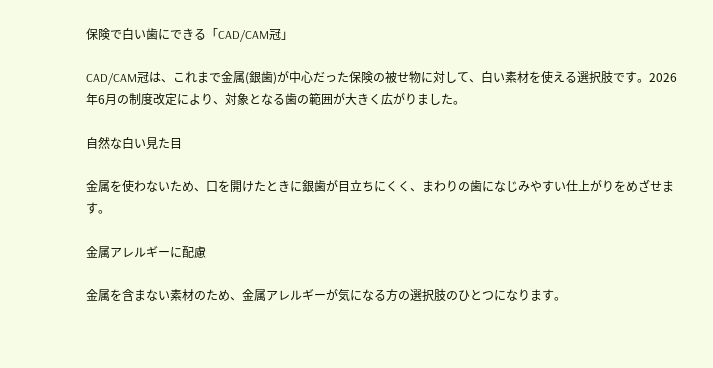保険で白い歯にできる「CAD/CAM冠」

CAD/CAM冠は、これまで金属(銀歯)が中心だった保険の被せ物に対して、白い素材を使える選択肢です。2026年6月の制度改定により、対象となる歯の範囲が大きく広がりました。

自然な白い見た目

金属を使わないため、口を開けたときに銀歯が目立ちにくく、まわりの歯になじみやすい仕上がりをめざせます。

金属アレルギーに配慮

金属を含まない素材のため、金属アレルギーが気になる方の選択肢のひとつになります。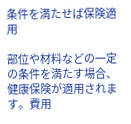条件を満たせば保険適用

部位や材料などの一定の条件を満たす場合、健康保険が適用されます。費用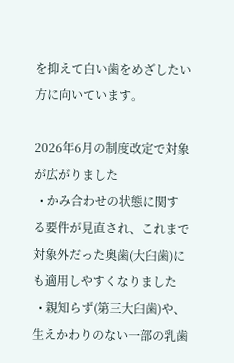を抑えて白い歯をめざしたい方に向いています。

2026年6月の制度改定で対象が広がりました
  • かみ合わせの状態に関する要件が見直され、これまで対象外だった奥歯(大臼歯)にも適用しやすくなりました
  • 親知らず(第三大臼歯)や、生えかわりのない一部の乳歯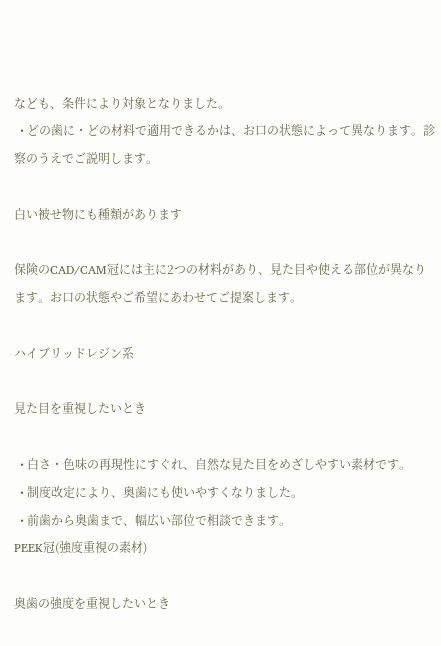なども、条件により対象となりました。
  • どの歯に・どの材料で適用できるかは、お口の状態によって異なります。診察のうえでご説明します。

白い被せ物にも種類があります

保険のCAD/CAM冠には主に2つの材料があり、見た目や使える部位が異なります。お口の状態やご希望にあわせてご提案します。

ハイブリッドレジン系

見た目を重視したいとき

  • 白さ・色味の再現性にすぐれ、自然な見た目をめざしやすい素材です。
  • 制度改定により、奥歯にも使いやすくなりました。
  • 前歯から奥歯まで、幅広い部位で相談できます。
PEEK冠(強度重視の素材)

奥歯の強度を重視したいとき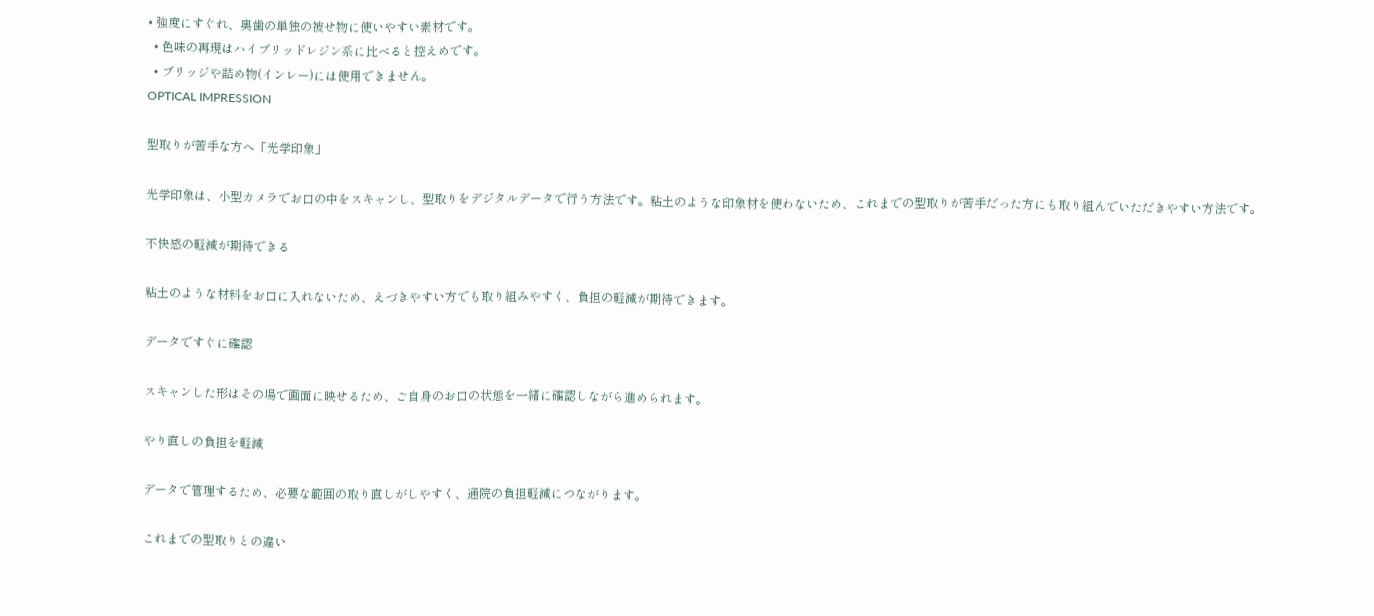• 強度にすぐれ、奥歯の単独の被せ物に使いやすい素材です。
  • 色味の再現はハイブリッドレジン系に比べると控えめです。
  • ブリッジや詰め物(インレー)には使用できません。
OPTICAL IMPRESSION

型取りが苦手な方へ「光学印象」

光学印象は、小型カメラでお口の中をスキャンし、型取りをデジタルデータで行う方法です。粘土のような印象材を使わないため、これまでの型取りが苦手だった方にも取り組んでいただきやすい方法です。

不快感の軽減が期待できる

粘土のような材料をお口に入れないため、えづきやすい方でも取り組みやすく、負担の軽減が期待できます。

データですぐに確認

スキャンした形はその場で画面に映せるため、ご自身のお口の状態を一緒に確認しながら進められます。

やり直しの負担を軽減

データで管理するため、必要な範囲の取り直しがしやすく、通院の負担軽減につながります。

これまでの型取りとの違い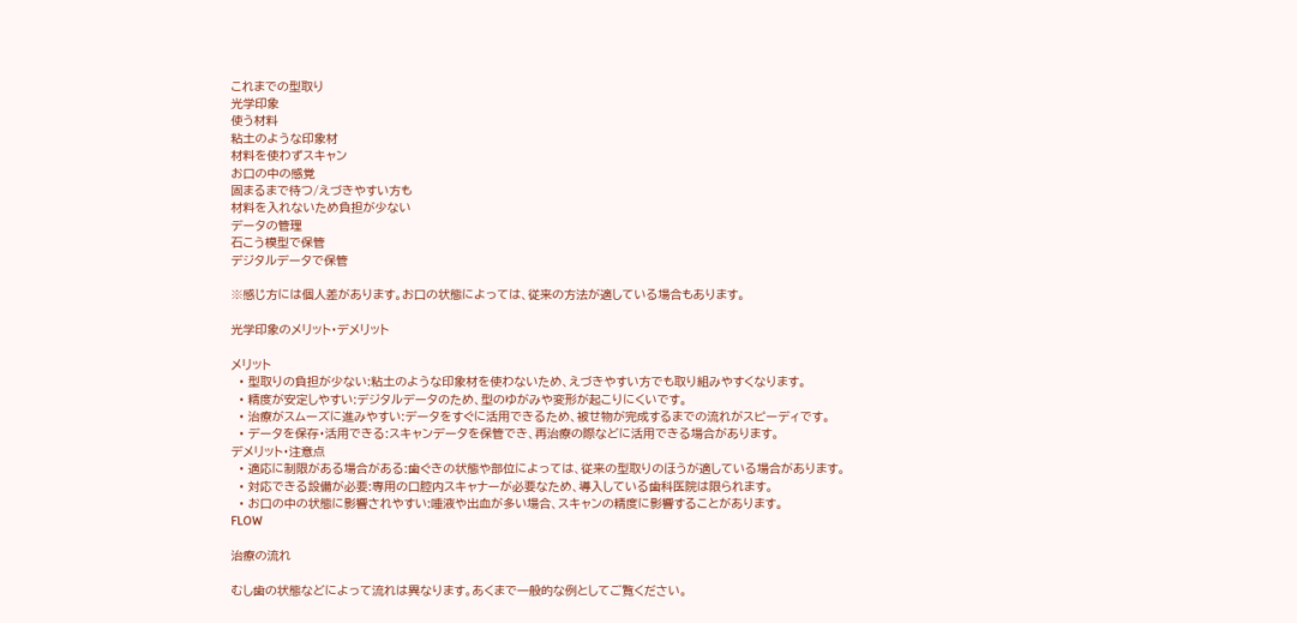これまでの型取り
光学印象
使う材料
粘土のような印象材
材料を使わずスキャン
お口の中の感覚
固まるまで待つ/えづきやすい方も
材料を入れないため負担が少ない
データの管理
石こう模型で保管
デジタルデータで保管

※感じ方には個人差があります。お口の状態によっては、従来の方法が適している場合もあります。

光学印象のメリット・デメリット

メリット
  • 型取りの負担が少ない:粘土のような印象材を使わないため、えづきやすい方でも取り組みやすくなります。
  • 精度が安定しやすい:デジタルデータのため、型のゆがみや変形が起こりにくいです。
  • 治療がスムーズに進みやすい:データをすぐに活用できるため、被せ物が完成するまでの流れがスピーディです。
  • データを保存・活用できる:スキャンデータを保管でき、再治療の際などに活用できる場合があります。
デメリット・注意点
  • 適応に制限がある場合がある:歯ぐきの状態や部位によっては、従来の型取りのほうが適している場合があります。
  • 対応できる設備が必要:専用の口腔内スキャナーが必要なため、導入している歯科医院は限られます。
  • お口の中の状態に影響されやすい:唾液や出血が多い場合、スキャンの精度に影響することがあります。
FLOW

治療の流れ

むし歯の状態などによって流れは異なります。あくまで一般的な例としてご覧ください。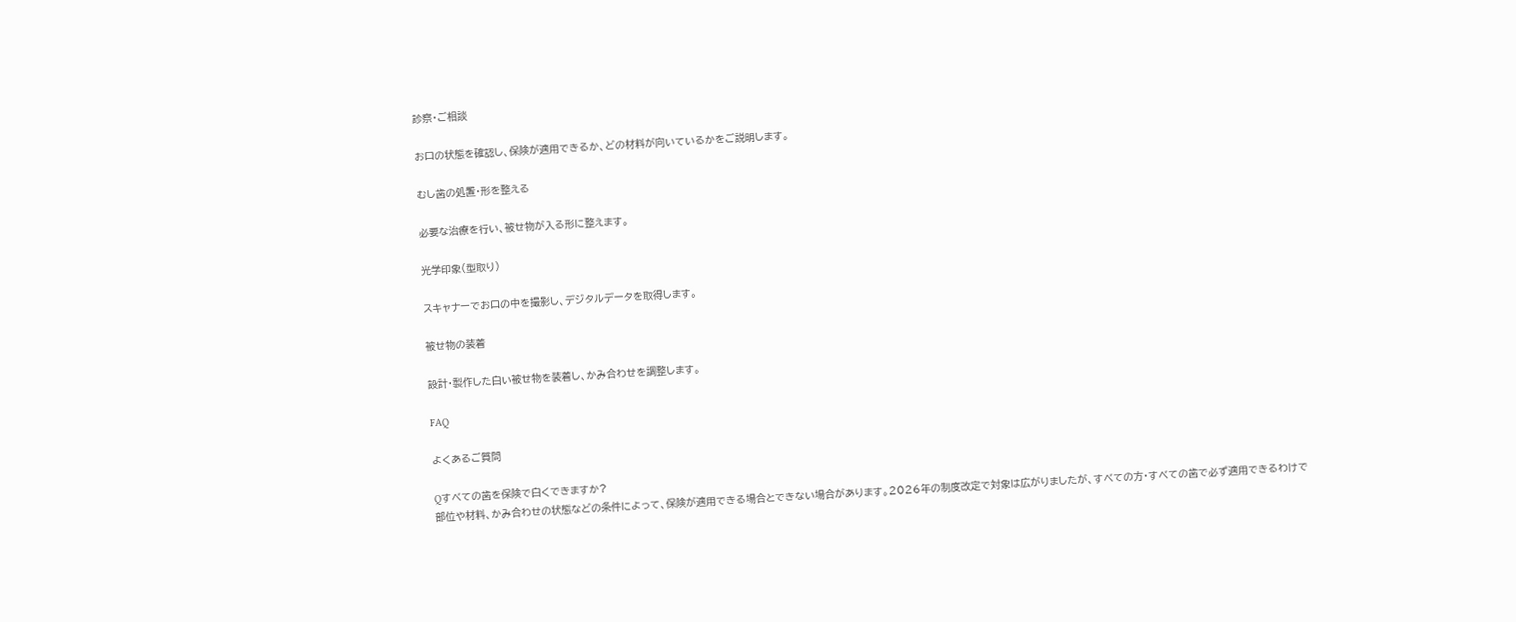診察・ご相談

お口の状態を確認し、保険が適用できるか、どの材料が向いているかをご説明します。

むし歯の処置・形を整える

必要な治療を行い、被せ物が入る形に整えます。

光学印象(型取り)

スキャナーでお口の中を撮影し、デジタルデータを取得します。

被せ物の装着

設計・製作した白い被せ物を装着し、かみ合わせを調整します。

FAQ

よくあるご質問

Qすべての歯を保険で白くできますか?
部位や材料、かみ合わせの状態などの条件によって、保険が適用できる場合とできない場合があります。2026年の制度改定で対象は広がりましたが、すべての方・すべての歯で必ず適用できるわけで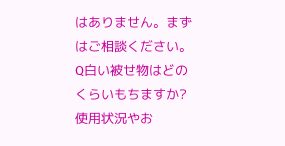はありません。まずはご相談ください。
Q白い被せ物はどのくらいもちますか?
使用状況やお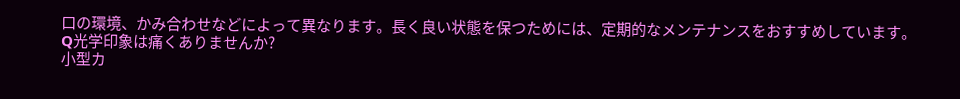口の環境、かみ合わせなどによって異なります。長く良い状態を保つためには、定期的なメンテナンスをおすすめしています。
Q光学印象は痛くありませんか?
小型カ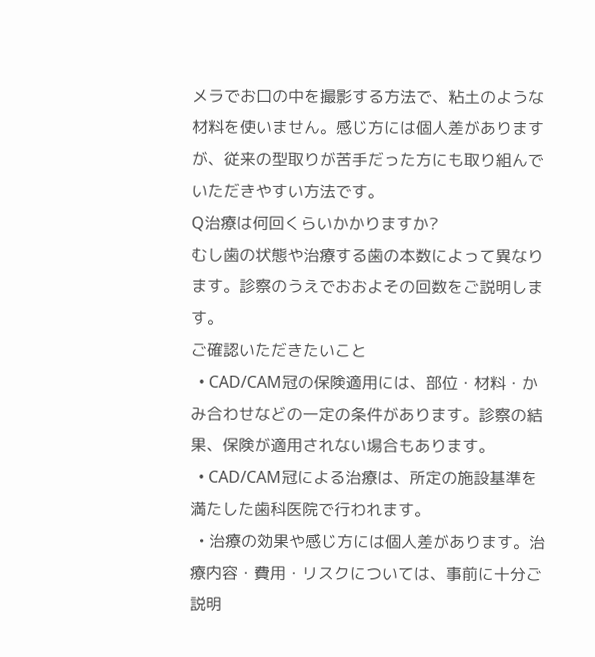メラでお口の中を撮影する方法で、粘土のような材料を使いません。感じ方には個人差がありますが、従来の型取りが苦手だった方にも取り組んでいただきやすい方法です。
Q治療は何回くらいかかりますか?
むし歯の状態や治療する歯の本数によって異なります。診察のうえでおおよその回数をご説明します。
ご確認いただきたいこと
  • CAD/CAM冠の保険適用には、部位・材料・かみ合わせなどの一定の条件があります。診察の結果、保険が適用されない場合もあります。
  • CAD/CAM冠による治療は、所定の施設基準を満たした歯科医院で行われます。
  • 治療の効果や感じ方には個人差があります。治療内容・費用・リスクについては、事前に十分ご説明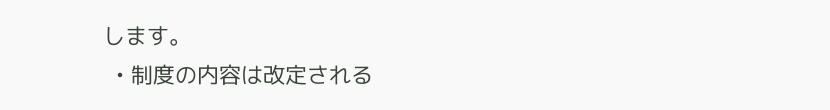します。
  • 制度の内容は改定される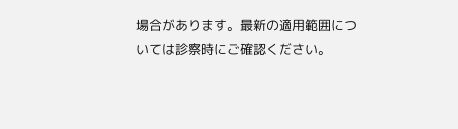場合があります。最新の適用範囲については診察時にご確認ください。